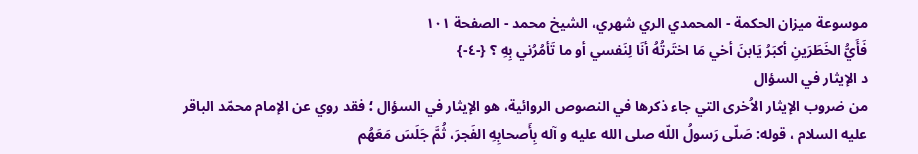موسوعة ميزان الحکمة - المحمدي الري شهري، الشيخ محمد - الصفحة ١٠١
فَأَيُّ الخَطَرَينِ أكبَرُ يَابنَ أخي مَا اختَرتُهُ أنَا لِنَفسي أو ما تَأمُرُني بِهِ ؟ {-٤-}
د الإيثار في السؤال
من ضروب الإيثار الاُخرى التي جاء ذكرها في النصوص الروائية، هو الإيثار في السؤال ؛ فقد روي عن الإمام محمّد الباقر عليه السلام ، قوله: صَلّى رَسولُ اللّه صلى الله عليه و آله بِأَصحابِهِ الفَجرَ، ثُمَّ جَلَسَ مَعَهُم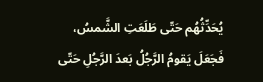يُحَدِّثُهُم حَتّى طَلَعَتِ الشَّمسُ، فَجَعَلَ يَقومُ الرَّجُلُ بَعدَ الرَّجُلِ حَتّى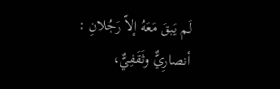لَم يَبقَ مَعَهُ إلاّ رَجُلانِ : أنصارِيٌّ وثَقَفِيٌّ،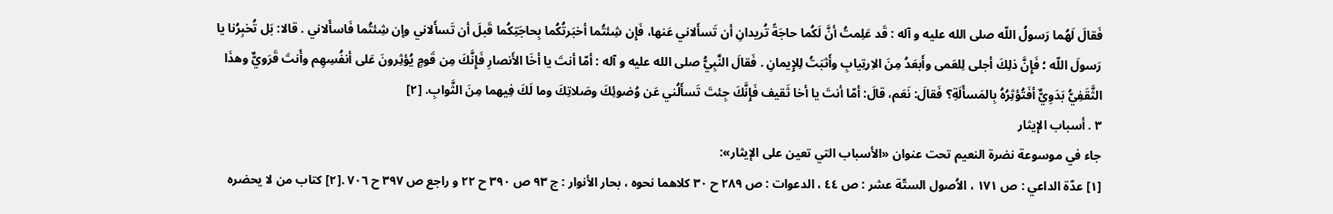فَقالَ لَهُما رَسولُ اللّه صلى الله عليه و آله : قَد عَلِمتُ أنَّ لَكُما حاجَةً تُريدانِ أن تَسأَلاني عَنها، فَإِن شِئتُما أخبَرتُكُما بِحاجَتِكُما قَبلَ أن تَسأَلاني وإن شِئتُما فَاسأَلاني . قالا: بَل تُخبِرُنا يا رَسولَ اللّه ؛ فَإِنَّ ذلِكَ أجلى لِلعَمى وأَبعَدُ مِنَ الاِرتِيابِ وأَثبَتُ لِلإِيمانِ . فَقالَ النَّبِيُّ صلى الله عليه و آله : أمّا أنتَ يا أخَا الأَنصارِ فَإِنَّكَ مِن قَومٍ يُؤثِرونَ عَلى أنفُسِهِم وأَنتَ قَرَويٌّ وهذَا الثَّقَفِيُّ بَدَوِيٌّ أفَتُؤثِرُهُ بِالمَسأَلَةِ؟ فَقالَ: نَعَم، قالَ: أمّا أنتَ يا أخا ثَقيف فَإِنَّكَ جِئتَ تَسأَلُني عَن وُضوئِكَ وصَلاتِكَ وما لَكَ فِيهما مِنَ الثَّوابِ. [٢]
٣ . أسباب الإيثار
جاء في موسوعة نضرة النعيم تحت عنوان «الأسباب التي تعين على الإيثار»:
[١] عدّة الداعي : ص ١٧١ ، الاُصول الستّة عشر : ص ٤٤ ، الدعوات : ص ٢٨٩ ح ٣٠ كلاهما نحوه ، بحار الأنوار : ج ٩٣ ص ٣٩٠ ح ٢٢ و راجع ص ٣٩٧ ح ٧٠٦ .[٢] كتاب من لا يحضره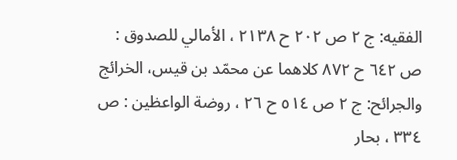الفقيه: ج ٢ ص ٢٠٢ ح ٢١٣٨ ، الأمالي للصدوق : ص ٦٤٢ ح ٨٧٢ كلاهما عن محمّد بن قيس، الخرائج والجرائح: ج ٢ ص ٥١٤ ح ٢٦ ، روضة الواعظين : ص ٣٣٤ ، بحار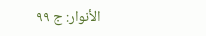الأنوار: ج ٩٩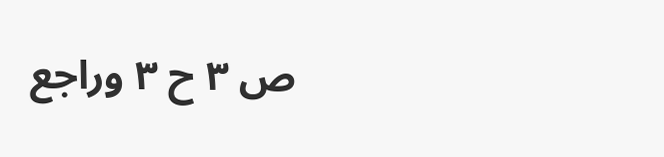ص ٣ ح ٣ وراجع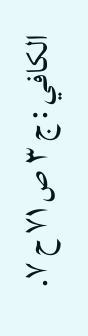الكافي : ج ٣ ص ٧١ ح ٧.